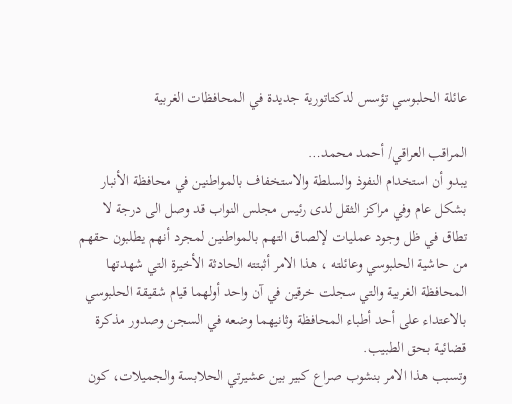عائلة الحلبوسي تؤسس لدكتاتورية جديدة في المحافظات الغربية

المراقب العراقي/ أحمد محمد…
يبدو أن استخدام النفوذ والسلطة والاستخفاف بالمواطنين في محافظة الأنبار بشكل عام وفي مراكز الثقل لدى رئيس مجلس النواب قد وصل الى درجة لا تطاق في ظل وجود عمليات لإلصاق التهم بالمواطنين لمجرد أنهم يطلبون حقهم من حاشية الحلبوسي وعائلته ، هذا الامر أثبتته الحادثة الأخيرة التي شهدتها المحافظة الغربية والتي سجلت خرقين في آن واحد أولهما قيام شقيقة الحلبوسي بالاعتداء على أحد أطباء المحافظة وثانيهما وضعه في السجن وصدور مذكرة قضائية بحق الطبيب.
وتسبب هذا الامر بنشوب صراع كبير بين عشيرتي الحلابسة والجميلات، كون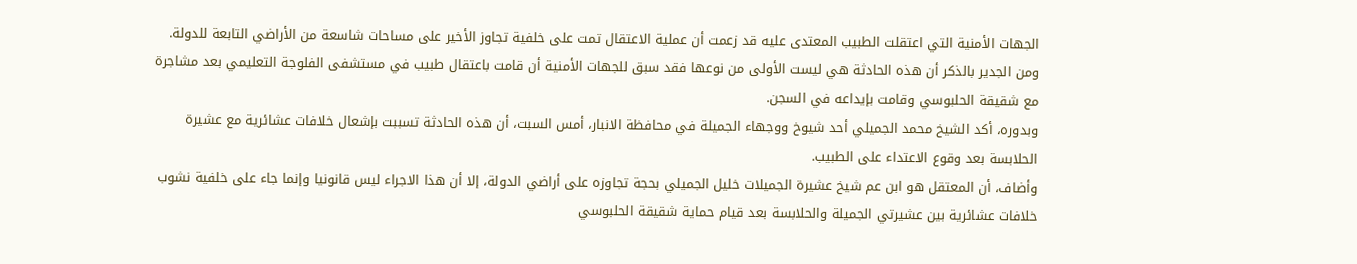الجهات الأمنية التي اعتقلت الطبيب المعتدى عليه قد زعمت أن عملية الاعتقال تمت على خلفية تجاوز الأخير على مساحات شاسعة من الأراضي التابعة للدولة.
ومن الجدير بالذكر أن هذه الحادثة هي ليست الأولى من نوعها فقد سبق للجهات الأمنية أن قامت باعتقال طبيب في مستشفى الفلوجة التعليمي بعد مشاجرة مع شقيقة الحلبوسي وقامت بإيداعه في السجن.
وبدوره، أكد الشيخ محمد الجميلي أحد شيوخ ووجهاء الجميلة في محافظة الانبار، أمس السبت، أن هذه الحادثة تسببت بإشعال خلافات عشائرية مع عشيرة الحلابسة بعد وقوع الاعتداء على الطبيب.
وأضاف، أن المعتقل هو ابن عم شيخ عشيرة الجميلات خليل الجميلي بحجة تجاوزه على أراضي الدولة، إلا أن هذا الاجراء ليس قانونيا وإنما جاء على خلفية نشوب خلافات عشائرية بين عشيرتي الجميلة والحلابسة بعد قيام حماية شقيقة الحلبوسي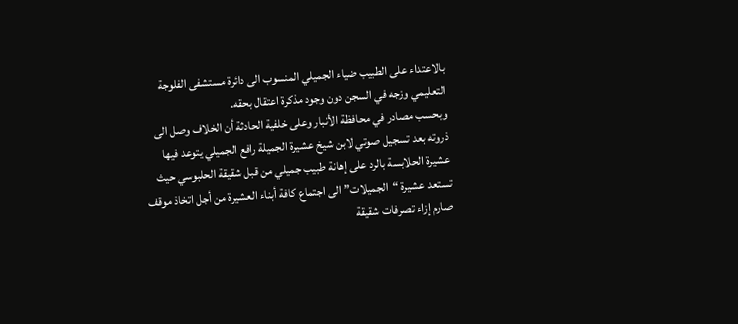بالاعتداء على الطبيب ضياء الجميلي المنسوب الى دائرة مستشفى الفلوجة التعليمي وزجه في السجن دون وجود مذكرة اعتقال بحقه.
وبحسب مصادر في محافظة الأنبار وعلى خلفية الحادثة أن الخلاف وصل الى ذروته بعد تسجيل صوتي لابن شيخ عشيرة الجميلة رافع الجميلي يتوعد فيها عشيرة الحلابسة بالرد على إهانة طبيب جميلي من قبل شقيقة الحلبوسي حيث تستعد عشيرة “الجميلات” الى اجتماع كافة أبناء العشيرة من أجل اتخاذ موقف صارم إزاء تصرفات شقيقة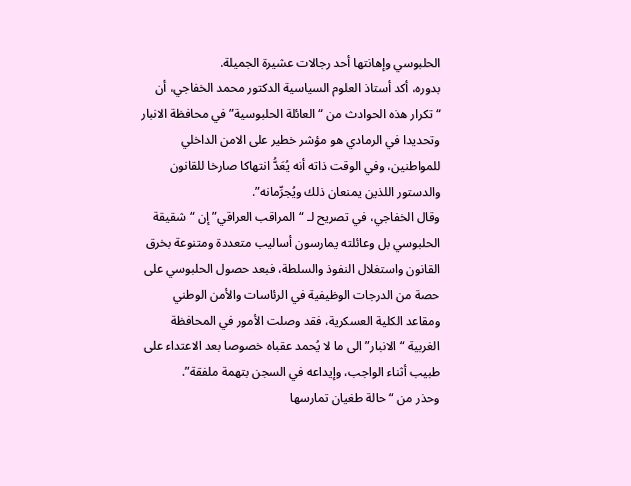الحلبوسي وإهانتها أحد رجالات عشيرة الجميلة.
بدوره، أكد أستاذ العلوم السياسية الدكتور محمد الخفاجي، أن “تكرار هذه الحوادث من “العائلة الحلبوسية” في محافظة الانبار وتحديدا في الرمادي هو مؤشر خطير على الامن الداخلي للمواطنين، وفي الوقت ذاته أنه يُعَدُّ انتهاكا صارخا للقانون والدستور اللذين يمنعان ذلك ويُجرِّمانه”.
وقال الخفاجي، في تصريح لـ “المراقب العراقي” إن “شقيقة الحلبوسي بل وعائلته يمارسون أساليب متعددة ومتنوعة بخرق القانون واستغلال النفوذ والسلطة، فبعد حصول الحلبوسي على حصة من الدرجات الوظيفية في الرئاسات والأمن الوطني ومقاعد الكلية العسكرية، فقد وصلت الأمور في المحافظة الغربية “الانبار” الى ما لا يُحمد عقباه خصوصا بعد الاعتداء على طبيب أثناء الواجب، وإيداعه في السجن بتهمة ملفقة”.
وحذر من “حالة طغيان تمارسها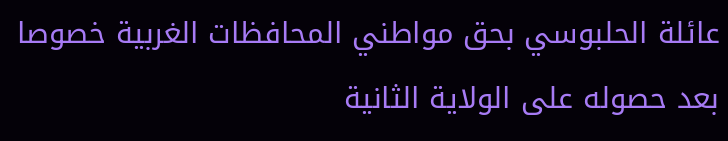عائلة الحلبوسي بحق مواطني المحافظات الغربية خصوصا بعد حصوله على الولاية الثانية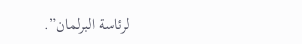لرئاسة البرلمان”.